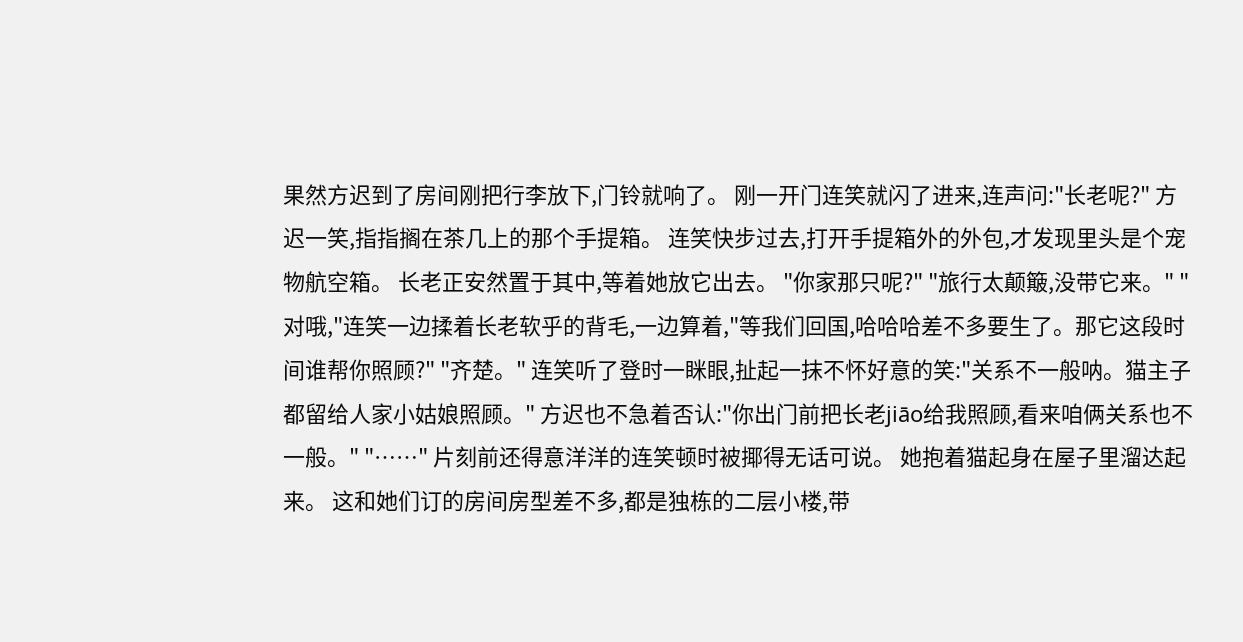果然方迟到了房间刚把行李放下,门铃就响了。 刚一开门连笑就闪了进来,连声问:"长老呢?" 方迟一笑,指指搁在茶几上的那个手提箱。 连笑快步过去,打开手提箱外的外包,才发现里头是个宠物航空箱。 长老正安然置于其中,等着她放它出去。 "你家那只呢?" "旅行太颠簸,没带它来。" "对哦,"连笑一边揉着长老软乎的背毛,一边算着,"等我们回国,哈哈哈差不多要生了。那它这段时间谁帮你照顾?" "齐楚。" 连笑听了登时一眯眼,扯起一抹不怀好意的笑:"关系不一般呐。猫主子都留给人家小姑娘照顾。" 方迟也不急着否认:"你出门前把长老jiāo给我照顾,看来咱俩关系也不一般。" "……" 片刻前还得意洋洋的连笑顿时被揶得无话可说。 她抱着猫起身在屋子里溜达起来。 这和她们订的房间房型差不多,都是独栋的二层小楼,带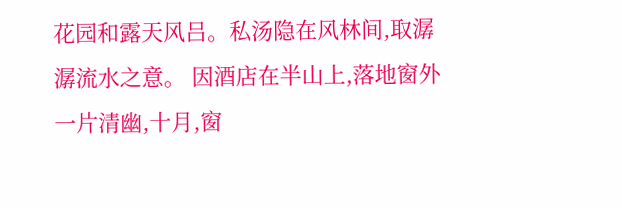花园和露天风吕。私汤隐在风林间,取潺潺流水之意。 因酒店在半山上,落地窗外一片清幽,十月,窗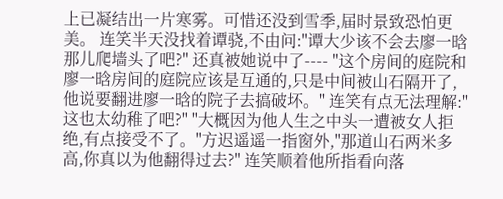上已凝结出一片寒雾。可惜还没到雪季,届时景致恐怕更美。 连笑半天没找着谭骁,不由问:"谭大少该不会去廖一晗那儿爬墙头了吧?" 还真被她说中了---- "这个房间的庭院和廖一晗房间的庭院应该是互通的,只是中间被山石隔开了,他说要翻进廖一晗的院子去搞破坏。" 连笑有点无法理解:"这也太幼稚了吧?" "大概因为他人生之中头一遭被女人拒绝,有点接受不了。"方迟遥遥一指窗外,"那道山石两米多高,你真以为他翻得过去?" 连笑顺着他所指看向落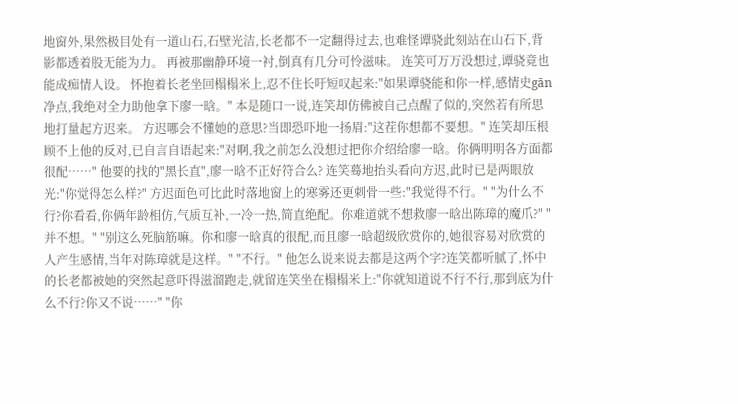地窗外,果然极目处有一道山石,石壁光洁,长老都不一定翻得过去,也难怪谭骁此刻站在山石下,背影都透着股无能为力。 再被那幽静环境一衬,倒真有几分可怜滋味。 连笑可万万没想过,谭骁竟也能成痴情人设。 怀抱着长老坐回榻榻米上,忍不住长吁短叹起来:"如果谭骁能和你一样,感情史gān净点,我绝对全力助他拿下廖一晗。" 本是随口一说,连笑却仿佛被自己点醒了似的,突然若有所思地打量起方迟来。 方迟哪会不懂她的意思?当即恐吓地一扬眉:"这茬你想都不要想。" 连笑却压根顾不上他的反对,已自言自语起来:"对啊,我之前怎么没想过把你介绍给廖一晗。你俩明明各方面都很配……" 他要的找的"黑长直",廖一晗不正好符合么? 连笑蓦地抬头看向方迟,此时已是两眼放光:"你觉得怎么样?" 方迟面色可比此时落地窗上的寒雾还更刺骨一些:"我觉得不行。" "为什么不行?你看看,你俩年龄相仿,气质互补,一冷一热,简直绝配。你难道就不想救廖一晗出陈璋的魔爪?" "并不想。" "别这么死脑筋嘛。你和廖一晗真的很配,而且廖一晗超级欣赏你的,她很容易对欣赏的人产生感情,当年对陈璋就是这样。" "不行。" 他怎么说来说去都是这两个字?连笑都听腻了,怀中的长老都被她的突然起意吓得滋溜跑走,就留连笑坐在榻榻米上:"你就知道说不行不行,那到底为什么不行?你又不说……" "你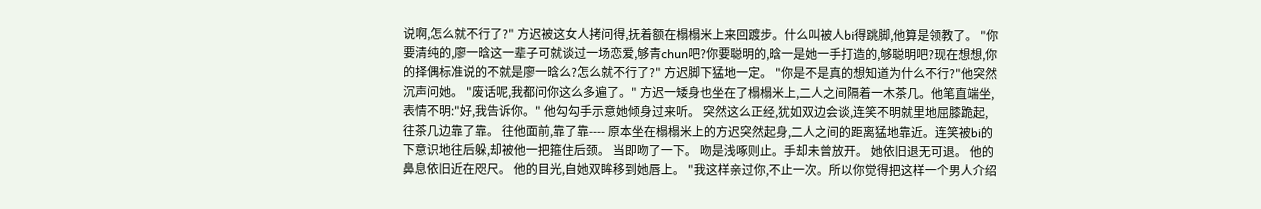说啊,怎么就不行了?" 方迟被这女人拷问得,抚着额在榻榻米上来回踱步。什么叫被人bi得跳脚,他算是领教了。 "你要清纯的,廖一晗这一辈子可就谈过一场恋爱,够青chun吧?你要聪明的,晗一是她一手打造的,够聪明吧?现在想想,你的择偶标准说的不就是廖一晗么?怎么就不行了?" 方迟脚下猛地一定。 "你是不是真的想知道为什么不行?"他突然沉声问她。 "废话呢,我都问你这么多遍了。" 方迟一矮身也坐在了榻榻米上,二人之间隔着一木茶几。他笔直端坐,表情不明:"好,我告诉你。" 他勾勾手示意她倾身过来听。 突然这么正经,犹如双边会谈,连笑不明就里地屈膝跪起,往茶几边靠了靠。 往他面前,靠了靠---- 原本坐在榻榻米上的方迟突然起身,二人之间的距离猛地靠近。连笑被bi的下意识地往后躲,却被他一把箍住后颈。 当即吻了一下。 吻是浅啄则止。手却未曾放开。 她依旧退无可退。 他的鼻息依旧近在咫尺。 他的目光,自她双眸移到她唇上。 "我这样亲过你,不止一次。所以你觉得把这样一个男人介绍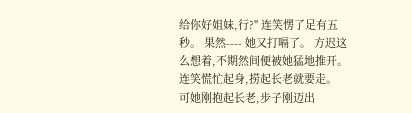给你好姐妹,行?" 连笑愣了足有五秒。 果然---- 她又打嗝了。 方迟这么想着,不期然间便被她猛地推开。 连笑慌忙起身,捞起长老就要走。 可她刚抱起长老,步子刚迈出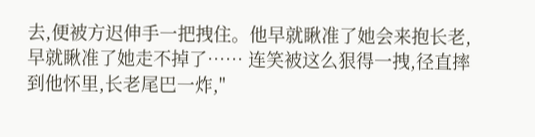去,便被方迟伸手一把拽住。他早就瞅准了她会来抱长老,早就瞅准了她走不掉了…… 连笑被这么狠得一拽,径直摔到他怀里,长老尾巴一炸,"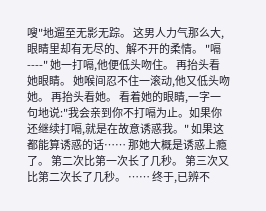嗖"地遛至无影无踪。 这男人力气那么大,眼睛里却有无尽的、解不开的柔情。 "嗝----" 她一打嗝,他便低头吻住。 再抬头看她眼睛。 她喉间忍不住一滚动,他又低头吻她。 再抬头看她。 看着她的眼睛,一字一句地说:"我会亲到你不打嗝为止。如果你还继续打嗝,就是在故意诱惑我。" 如果这都能算诱惑的话…… 那她大概是诱惑上瘾了。 第二次比第一次长了几秒。 第三次又比第二次长了几秒。 …… 终于,已辨不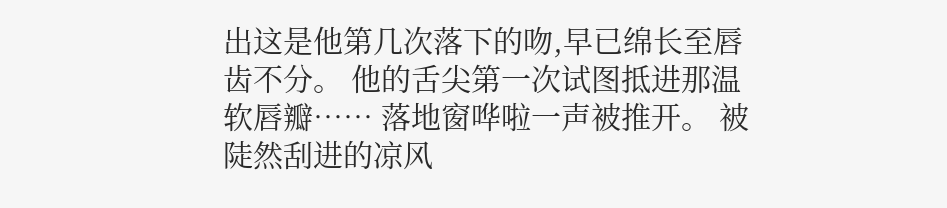出这是他第几次落下的吻,早已绵长至唇齿不分。 他的舌尖第一次试图抵进那温软唇瓣…… 落地窗哗啦一声被推开。 被陡然刮进的凉风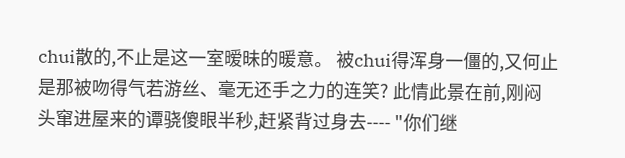chui散的,不止是这一室暧昧的暖意。 被chui得浑身一僵的,又何止是那被吻得气若游丝、毫无还手之力的连笑? 此情此景在前,刚闷头窜进屋来的谭骁傻眼半秒,赶紧背过身去---- "你们继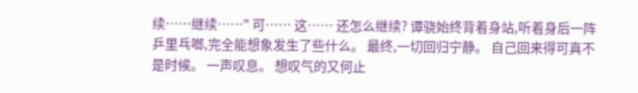续……继续……" 可…… 这…… 还怎么继续? 谭骁始终背着身站,听着身后一阵乒里乓啷,完全能想象发生了些什么。 最终,一切回归宁静。 自己回来得可真不是时候。 一声叹息。 想叹气的又何止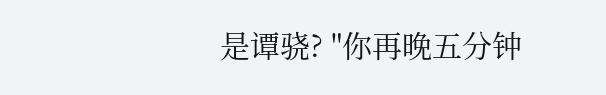是谭骁? "你再晚五分钟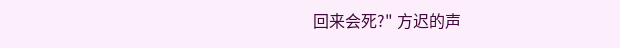回来会死?" 方迟的声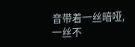音带着一丝暗哑,一丝不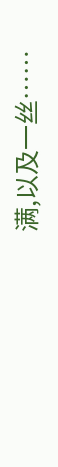满,以及一丝……